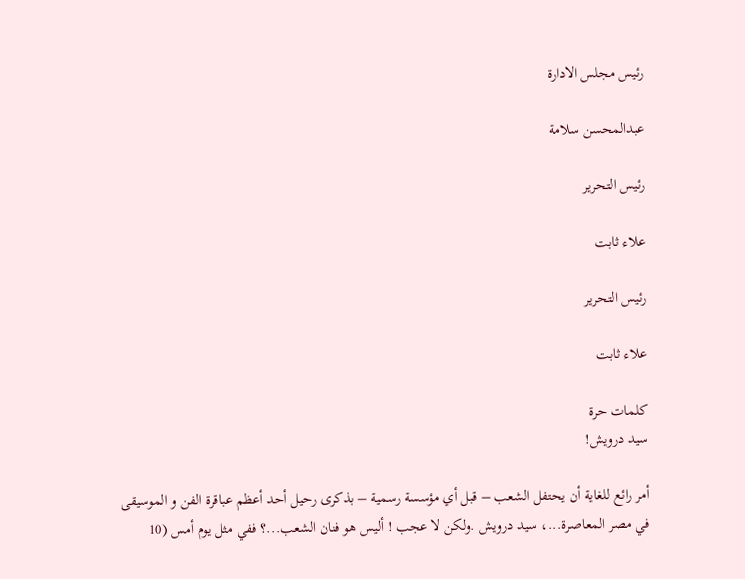رئيس مجلس الادارة

عبدالمحسن سلامة

رئيس التحرير

علاء ثابت

رئيس التحرير

علاء ثابت

كلمات حرة
سيد درويش!

أمر رائع للغاية أن يحتفل الشعب – قبل أي مؤسسة رسمية – بذكرى رحيل أحد أعظم عباقرة الفن و الموسيقى في مصر المعاصرة...، سيد درويش .ولكن لا عجب ! أليس هو فنان الشعب...؟ ففي مثل يوم أمس (10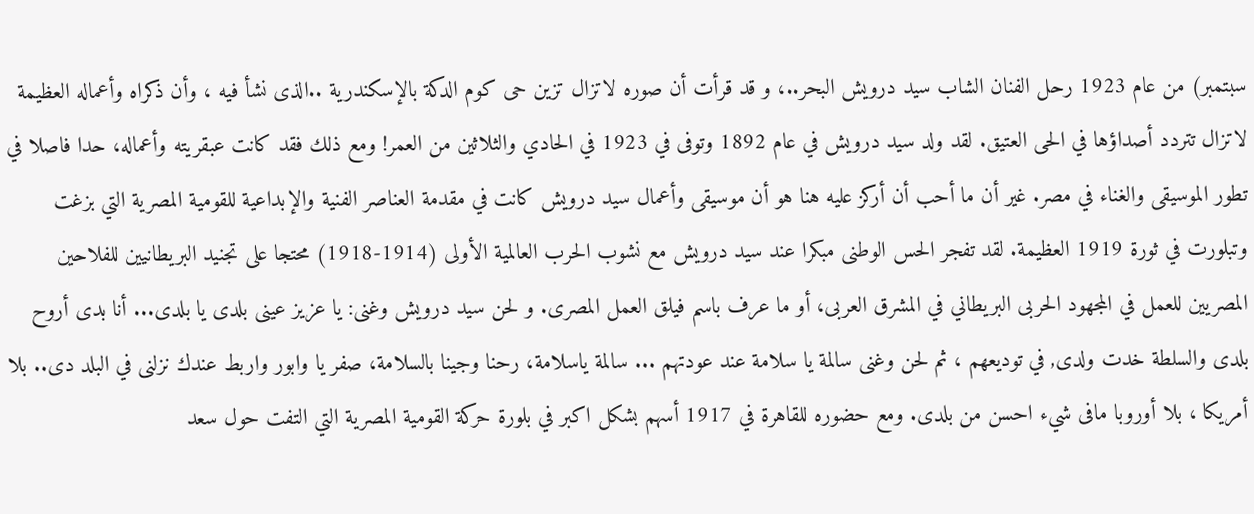سبتمبر) من عام 1923 رحل الفنان الشاب سيد درويش البحر..، و قد قرأت أن صوره لاتزال تزين حى كوم الدكة بالإسكندرية ..الذى نشأ فيه ، وأن ذكراه وأعماله العظيمة لاتزال تتردد أصداؤها في الحى العتيق. لقد ولد سيد درويش في عام 1892 وتوفى في 1923 في الحادي والثلاثين من العمر! ومع ذلك فقد كانت عبقريته وأعماله، حدا فاصلا في تطور الموسيقى والغناء في مصر. غير أن ما أحب أن أركز عليه هنا هو أن موسيقى وأعمال سيد درويش كانت في مقدمة العناصر الفنية والإبداعية للقومية المصرية التي بزغت وتبلورت في ثورة 1919 العظيمة. لقد تفجر الحس الوطنى مبكرا عند سيد درويش مع نشوب الحرب العالمية الأولى (1914-1918) محتجا على تجنيد البريطانيين للفلاحين المصريين للعمل في المجهود الحربى البريطاني في المشرق العربى، أو ما عرف باسم فيلق العمل المصرى. و لحن سيد درويش وغنى: يا عزيز عينى بلدى يا بلدى... أنا بدى أروح بلدى والسلطة خدت ولدى, في توديعهم ، ثم لحن وغنى سالمة يا سلامة عند عودتهم ... سالمة ياسلامة، رحنا وجينا بالسلامة، صفر يا وابور واربط عندك نزلنى في البلد دى.. بلا أمريكا ، بلا أوروبا مافى شيء احسن من بلدى. ومع حضوره للقاهرة في 1917 أسهم بشكل اكبر في بلورة حركة القومية المصرية التي التفت حول سعد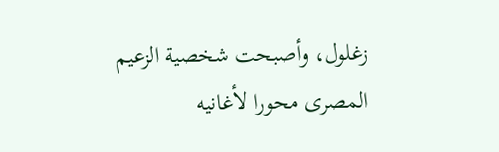زغلول، وأصبحت شخصية الزعيم المصرى محورا لأغانيه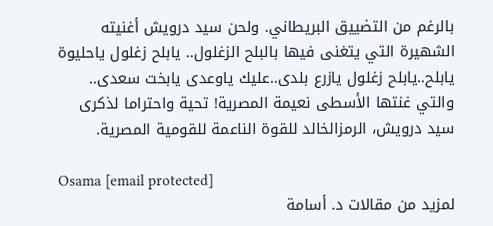بالرغم من التضييق البريطاني. ولحن سيد درويش أغنيته الشهيرة التي يتغنى فيها بالبلح الزغلول.. يابلح زغلول ياحليوة يابلح..يابلح زغلول يازرع بلدى..عليك ياوعدى يابخت سعدى.. والتي غنتها الأسطى نعيمة المصرية! تحية واحتراما لذكرى سيد درويش، الرمزالخالد للقوة الناعمة للقومية المصرية.

Osama [email protected]
لمزيد من مقالات د. أسامة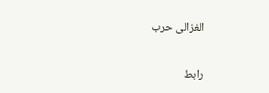الغزالى حرب

رابط